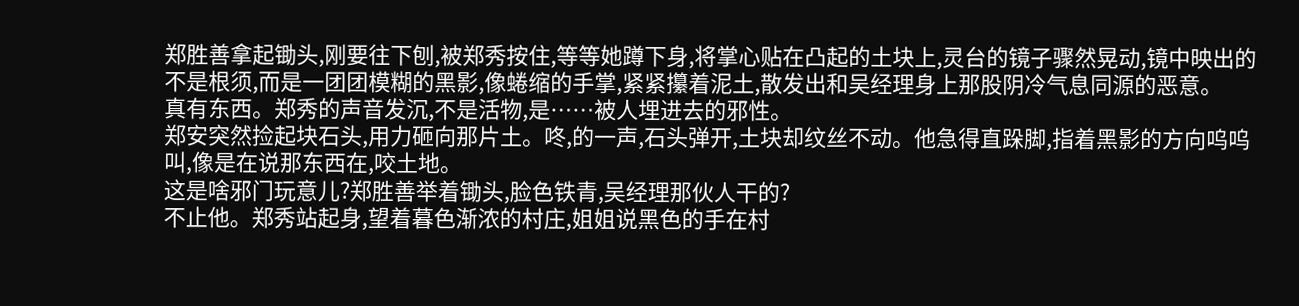郑胜善拿起锄头,刚要往下刨,被郑秀按住,等等她蹲下身,将掌心贴在凸起的土块上,灵台的镜子骤然晃动,镜中映出的不是根须,而是一团团模糊的黑影,像蜷缩的手掌,紧紧攥着泥土,散发出和吴经理身上那股阴冷气息同源的恶意。
真有东西。郑秀的声音发沉,不是活物,是……被人埋进去的邪性。
郑安突然捡起块石头,用力砸向那片土。咚,的一声,石头弹开,土块却纹丝不动。他急得直跺脚,指着黑影的方向呜呜叫,像是在说那东西在,咬土地。
这是啥邪门玩意儿?郑胜善举着锄头,脸色铁青,吴经理那伙人干的?
不止他。郑秀站起身,望着暮色渐浓的村庄,姐姐说黑色的手在村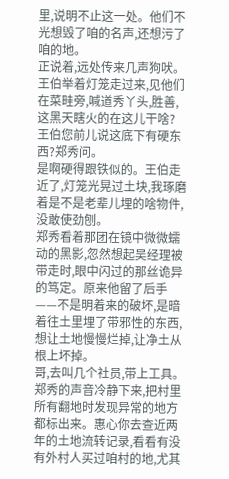里,说明不止这一处。他们不光想毁了咱的名声,还想污了咱的地。
正说着,远处传来几声狗吠。王伯举着灯笼走过来,见他们在菜畦旁,喊道秀丫头,胜善,这黑天瞎火的在这儿干啥?
王伯您前儿说这底下有硬东西?郑秀问。
是啊硬得跟铁似的。王伯走近了,灯笼光晃过土块,我琢磨着是不是老辈儿埋的啥物件,没敢使劲刨。
郑秀看着那团在镜中微微蠕动的黑影,忽然想起吴经理被带走时,眼中闪过的那丝诡异的笃定。原来他留了后手——不是明着来的破坏,是暗着往土里埋了带邪性的东西,想让土地慢慢烂掉,让净土从根上坏掉。
哥,去叫几个社员,带上工具。郑秀的声音冷静下来,把村里所有翻地时发现异常的地方都标出来。惠心你去查近两年的土地流转记录,看看有没有外村人买过咱村的地,尤其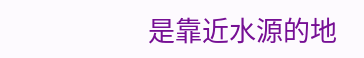是靠近水源的地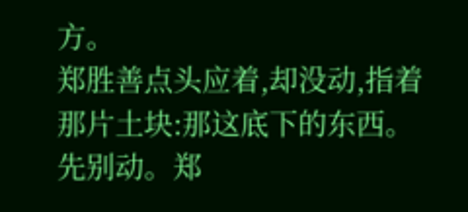方。
郑胜善点头应着,却没动,指着那片土块:那这底下的东西。
先别动。郑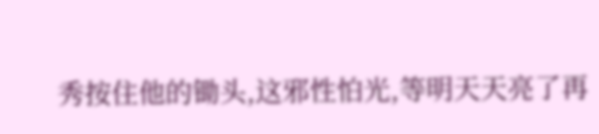秀按住他的锄头,这邪性怕光,等明天天亮了再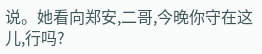说。她看向郑安,二哥,今晚你守在这儿,行吗?